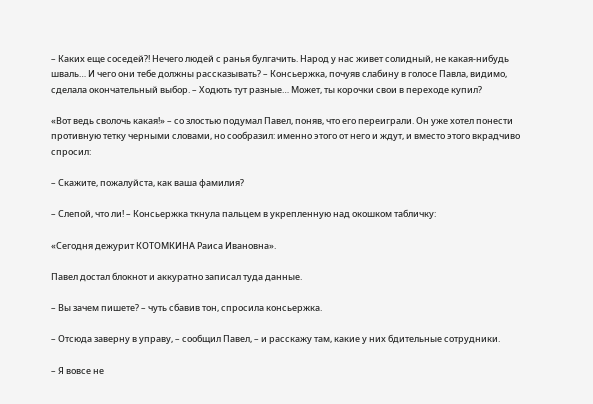– Каких еще соседей?! Нечего людей с ранья булгачить. Народ у нас живет солидный, не какая-нибудь шваль… И чего они тебе должны рассказывать? – Консьержка, почуяв слабину в голосе Павла, видимо, сделала окончательный выбор. – Ходють тут разные… Может, ты корочки свои в переходе купил?

«Вот ведь сволочь какая!» – со злостью подумал Павел, поняв, что его переиграли. Он уже хотел понести противную тетку черными словами, но сообразил: именно этого от него и ждут, и вместо этого вкрадчиво спросил:

– Скажите, пожалуйста, как ваша фамилия?

– Слепой, что ли! – Консьержка ткнула пальцем в укрепленную над окошком табличку:

«Сегодня дежурит КОТОМКИНА Раиса Ивановна».

Павел достал блокнот и аккуратно записал туда данные.

– Вы зачем пишете? – чуть сбавив тон, спросила консьержка.

– Отсюда заверну в управу, – сообщил Павел, – и расскажу там, какие у них бдительные сотрудники.

– Я вовсе не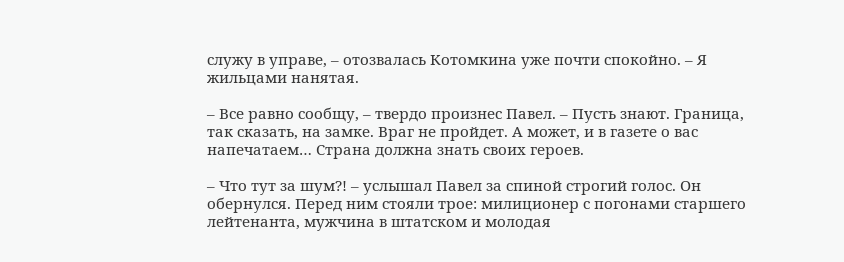служу в управе, – отозвалась Котомкина уже почти спокойно. – Я жильцами нанятая.

– Все равно сообщу, – твердо произнес Павел. – Пусть знают. Граница, так сказать, на замке. Враг не пройдет. А может, и в газете о вас напечатаем… Страна должна знать своих героев.

– Что тут за шум?! – услышал Павел за спиной строгий голос. Он обернулся. Перед ним стояли трое: милиционер с погонами старшего лейтенанта, мужчина в штатском и молодая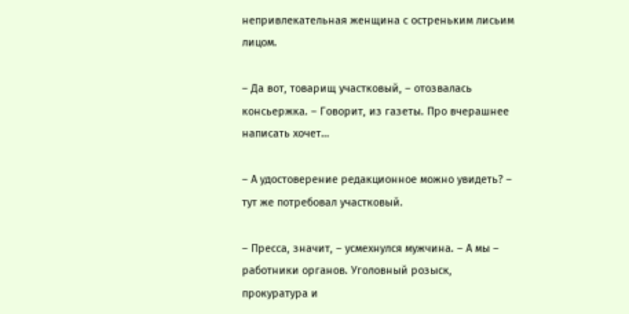непривлекательная женщина с остреньким лисьим лицом.

– Да вот, товарищ участковый, – отозвалась консьержка. – Говорит, из газеты. Про вчерашнее написать хочет…

– А удостоверение редакционное можно увидеть? – тут же потребовал участковый.

– Пресса, значит, – усмехнулся мужчина. – А мы – работники органов. Уголовный розыск, прокуратура и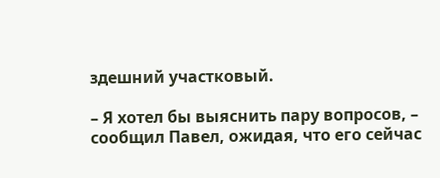здешний участковый.

– Я хотел бы выяснить пару вопросов, – сообщил Павел, ожидая, что его сейчас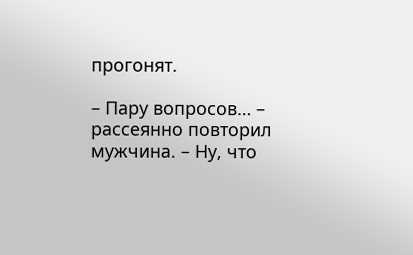прогонят.

– Пару вопросов… – рассеянно повторил мужчина. – Ну, что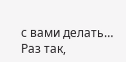с вами делать… Раз так,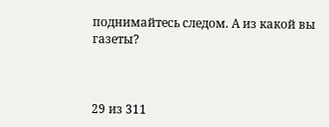поднимайтесь следом. А из какой вы газеты?



29 из 311